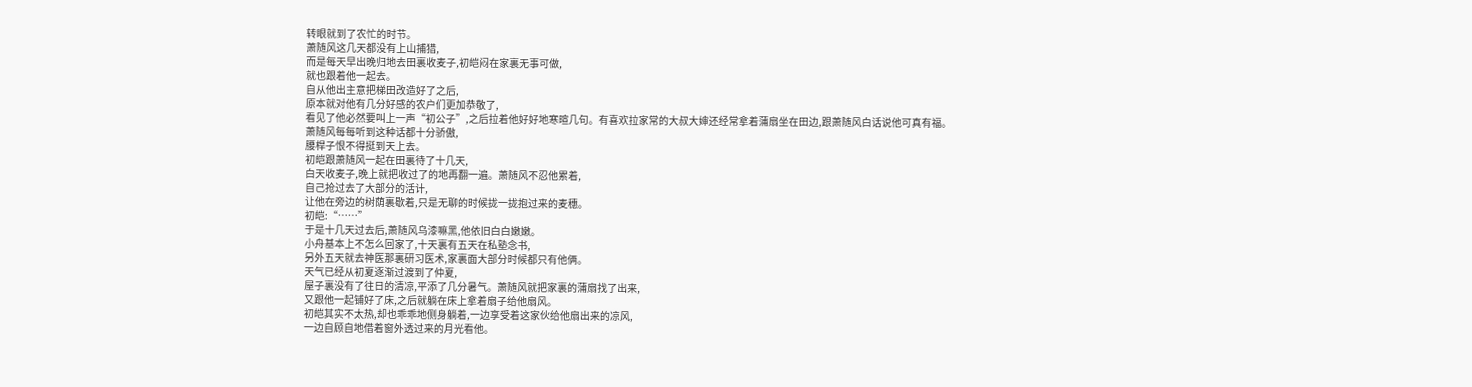转眼就到了农忙的时节。
萧随风这几天都没有上山捕猎,
而是每天早出晚归地去田裏收麦子,初皑闷在家裏无事可做,
就也跟着他一起去。
自从他出主意把梯田改造好了之后,
原本就对他有几分好感的农户们更加恭敬了,
看见了他必然要叫上一声“初公子”,之后拉着他好好地寒暄几句。有喜欢拉家常的大叔大婶还经常拿着蒲扇坐在田边,跟萧随风白话说他可真有福。
萧随风每每听到这种话都十分骄傲,
腰桿子恨不得挺到天上去。
初皑跟萧随风一起在田裏待了十几天,
白天收麦子,晚上就把收过了的地再翻一遍。萧随风不忍他累着,
自己抢过去了大部分的活计,
让他在旁边的树荫裏歇着,只是无聊的时候拢一拢抱过来的麦穗。
初皑:“……”
于是十几天过去后,萧随风乌漆嘛黑,他依旧白白嫩嫩。
小舟基本上不怎么回家了,十天裏有五天在私塾念书,
另外五天就去神医那裏研习医术,家裏面大部分时候都只有他俩。
天气已经从初夏逐渐过渡到了仲夏,
屋子裏没有了往日的清凉,平添了几分暑气。萧随风就把家裏的蒲扇找了出来,
又跟他一起铺好了床,之后就躺在床上拿着扇子给他扇风。
初皑其实不太热,却也乖乖地侧身躺着,一边享受着这家伙给他扇出来的凉风,
一边自顾自地借着窗外透过来的月光看他。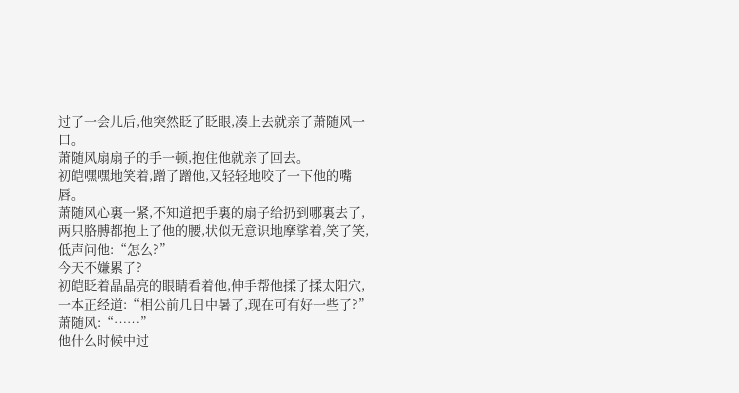过了一会儿后,他突然眨了眨眼,凑上去就亲了萧随风一口。
萧随风扇扇子的手一顿,抱住他就亲了回去。
初皑嘿嘿地笑着,蹭了蹭他,又轻轻地咬了一下他的嘴唇。
萧随风心裏一紧,不知道把手裏的扇子给扔到哪裏去了,两只胳膊都抱上了他的腰,状似无意识地摩挲着,笑了笑,低声问他:“怎么?”
今天不嫌累了?
初皑眨着晶晶亮的眼睛看着他,伸手帮他揉了揉太阳穴,一本正经道:“相公前几日中暑了,现在可有好一些了?”
萧随风:“……”
他什么时候中过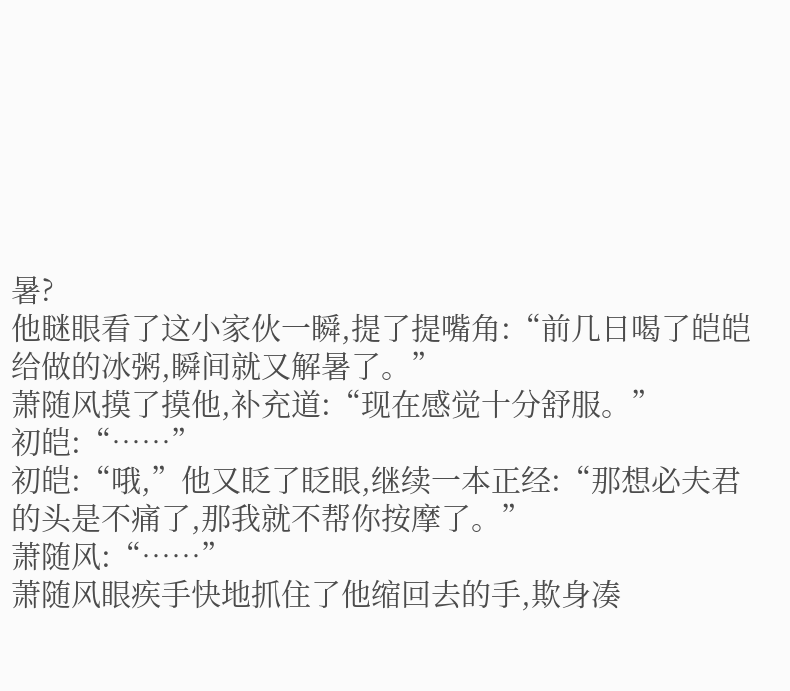暑?
他瞇眼看了这小家伙一瞬,提了提嘴角:“前几日喝了皑皑给做的冰粥,瞬间就又解暑了。”
萧随风摸了摸他,补充道:“现在感觉十分舒服。”
初皑:“……”
初皑:“哦,”他又眨了眨眼,继续一本正经:“那想必夫君的头是不痛了,那我就不帮你按摩了。”
萧随风:“……”
萧随风眼疾手快地抓住了他缩回去的手,欺身凑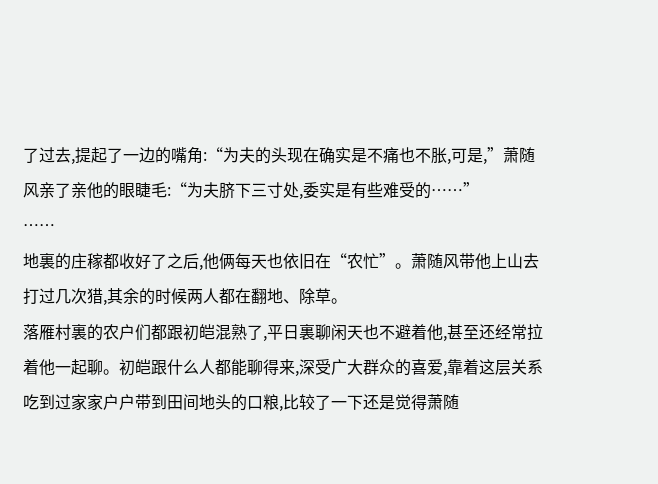了过去,提起了一边的嘴角:“为夫的头现在确实是不痛也不胀,可是,”萧随风亲了亲他的眼睫毛:“为夫脐下三寸处,委实是有些难受的……”
……
地裏的庄稼都收好了之后,他俩每天也依旧在“农忙”。萧随风带他上山去打过几次猎,其余的时候两人都在翻地、除草。
落雁村裏的农户们都跟初皑混熟了,平日裏聊闲天也不避着他,甚至还经常拉着他一起聊。初皑跟什么人都能聊得来,深受广大群众的喜爱,靠着这层关系吃到过家家户户带到田间地头的口粮,比较了一下还是觉得萧随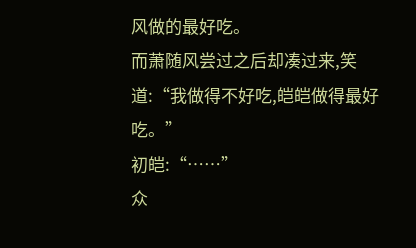风做的最好吃。
而萧随风尝过之后却凑过来,笑道:“我做得不好吃,皑皑做得最好吃。”
初皑:“……”
众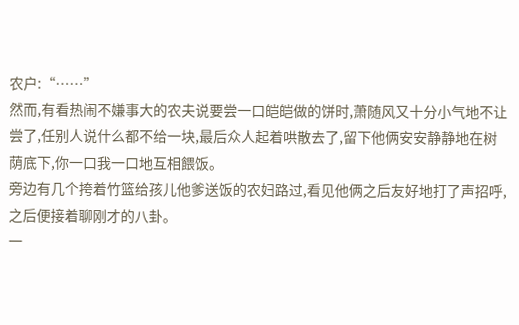农户:“……”
然而,有看热闹不嫌事大的农夫说要尝一口皑皑做的饼时,萧随风又十分小气地不让尝了,任别人说什么都不给一块,最后众人起着哄散去了,留下他俩安安静静地在树荫底下,你一口我一口地互相餵饭。
旁边有几个挎着竹篮给孩儿他爹送饭的农妇路过,看见他俩之后友好地打了声招呼,之后便接着聊刚才的八卦。
一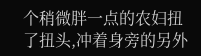个稍微胖一点的农妇扭了扭头,冲着身旁的另外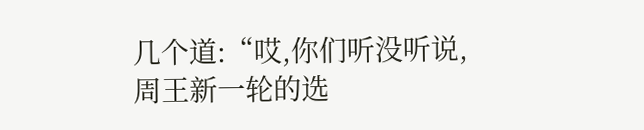几个道:“哎,你们听没听说,周王新一轮的选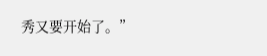秀又要开始了。”